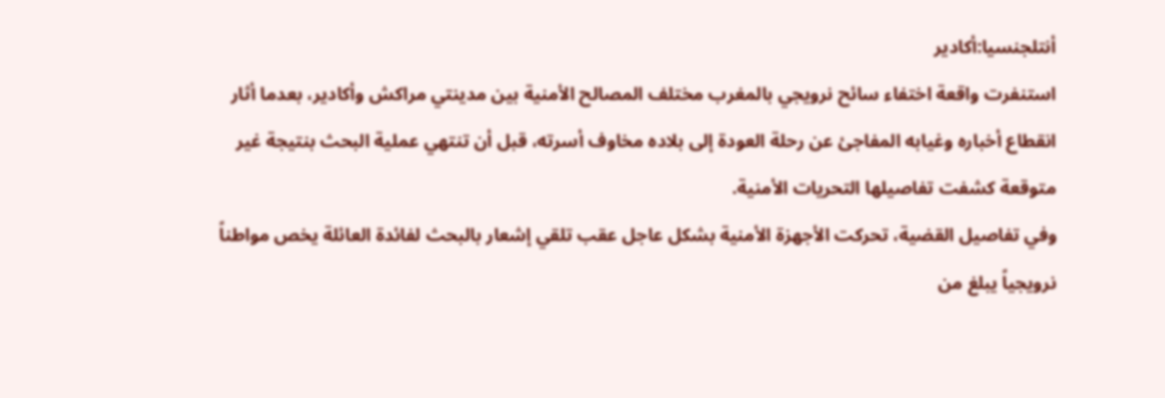أنتلجنسيا:أكادير
استنفرت واقعة اختفاء سائح نرويجي بالمغرب مختلف المصالح الأمنية بين مدينتي مراكش وأكادير، بعدما أثار انقطاع أخباره وغيابه المفاجئ عن رحلة العودة إلى بلاده مخاوف أسرته، قبل أن تنتهي عملية البحث بنتيجة غير متوقعة كشفت تفاصيلها التحريات الأمنية.
وفي تفاصيل القضية، تحركت الأجهزة الأمنية بشكل عاجل عقب تلقي إشعار بالبحث لفائدة العائلة يخص مواطناً نرويجياً يبلغ من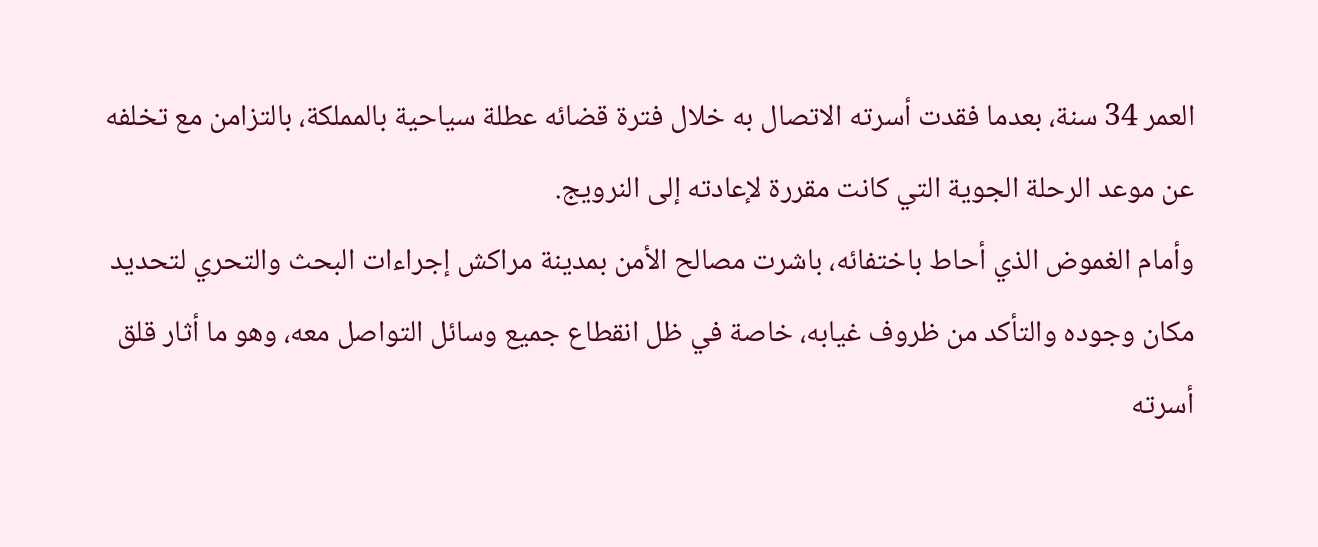العمر 34 سنة، بعدما فقدت أسرته الاتصال به خلال فترة قضائه عطلة سياحية بالمملكة، بالتزامن مع تخلفه عن موعد الرحلة الجوية التي كانت مقررة لإعادته إلى النرويج.
وأمام الغموض الذي أحاط باختفائه، باشرت مصالح الأمن بمدينة مراكش إجراءات البحث والتحري لتحديد مكان وجوده والتأكد من ظروف غيابه، خاصة في ظل انقطاع جميع وسائل التواصل معه، وهو ما أثار قلق أسرته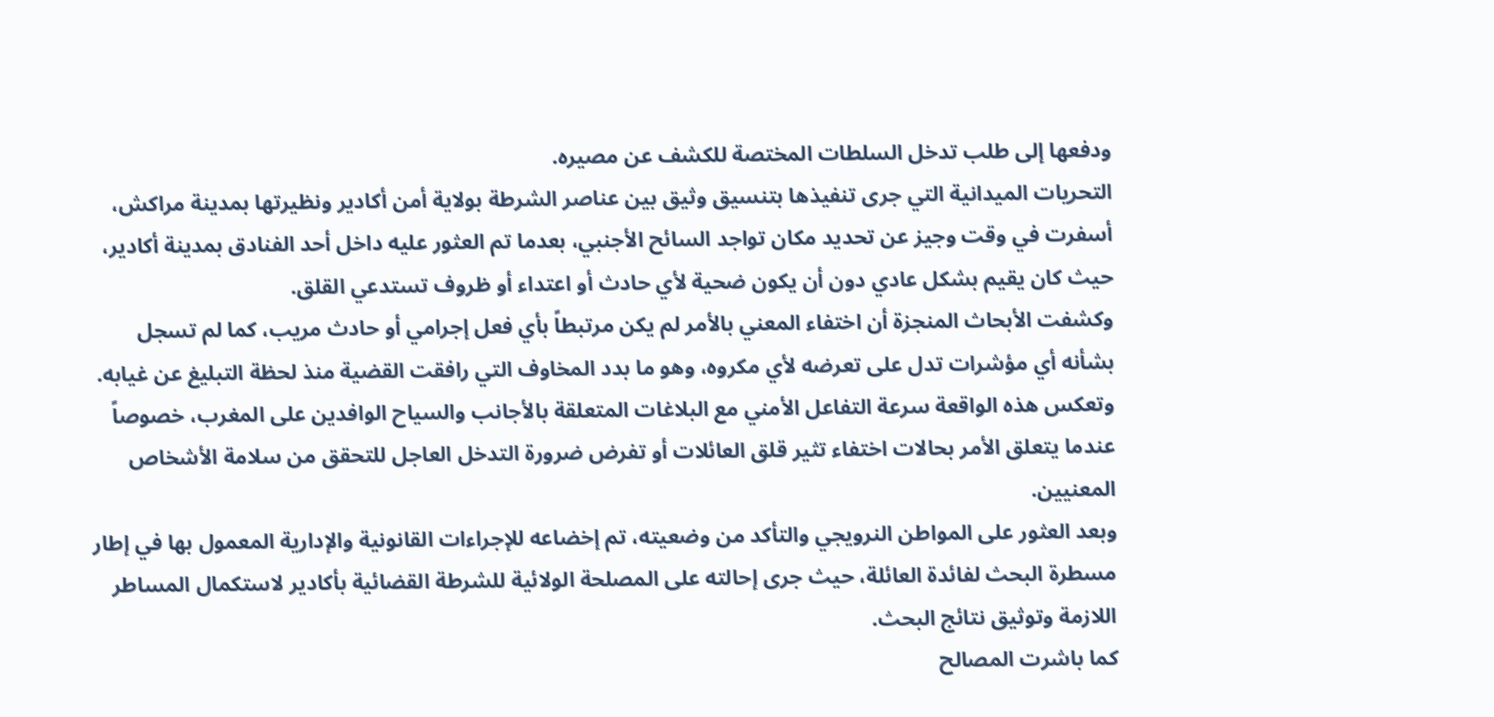ودفعها إلى طلب تدخل السلطات المختصة للكشف عن مصيره.
التحريات الميدانية التي جرى تنفيذها بتنسيق وثيق بين عناصر الشرطة بولاية أمن أكادير ونظيرتها بمدينة مراكش، أسفرت في وقت وجيز عن تحديد مكان تواجد السائح الأجنبي، بعدما تم العثور عليه داخل أحد الفنادق بمدينة أكادير، حيث كان يقيم بشكل عادي دون أن يكون ضحية لأي حادث أو اعتداء أو ظروف تستدعي القلق.
وكشفت الأبحاث المنجزة أن اختفاء المعني بالأمر لم يكن مرتبطاً بأي فعل إجرامي أو حادث مريب، كما لم تسجل بشأنه أي مؤشرات تدل على تعرضه لأي مكروه، وهو ما بدد المخاوف التي رافقت القضية منذ لحظة التبليغ عن غيابه.
وتعكس هذه الواقعة سرعة التفاعل الأمني مع البلاغات المتعلقة بالأجانب والسياح الوافدين على المغرب، خصوصاً عندما يتعلق الأمر بحالات اختفاء تثير قلق العائلات أو تفرض ضرورة التدخل العاجل للتحقق من سلامة الأشخاص المعنيين.
وبعد العثور على المواطن النرويجي والتأكد من وضعيته، تم إخضاعه للإجراءات القانونية والإدارية المعمول بها في إطار مسطرة البحث لفائدة العائلة، حيث جرى إحالته على المصلحة الولائية للشرطة القضائية بأكادير لاستكمال المساطر اللازمة وتوثيق نتائج البحث.
كما باشرت المصالح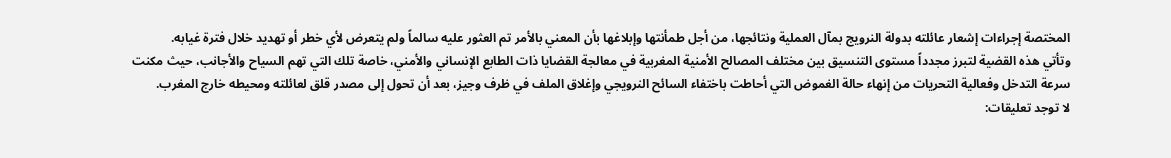المختصة إجراءات إشعار عائلته بدولة النرويج بمآل العملية ونتائجها، من أجل طمأنتها وإبلاغها بأن المعني بالأمر تم العثور عليه سالماً ولم يتعرض لأي خطر أو تهديد خلال فترة غيابه.
وتأتي هذه القضية لتبرز مجدداً مستوى التنسيق بين مختلف المصالح الأمنية المغربية في معالجة القضايا ذات الطابع الإنساني والأمني، خاصة تلك التي تهم السياح والأجانب، حيث مكنت سرعة التدخل وفعالية التحريات من إنهاء حالة الغموض التي أحاطت باختفاء السائح النرويجي وإغلاق الملف في ظرف وجيز، بعد أن تحول إلى مصدر قلق لعائلته ومحيطه خارج المغرب.
لا توجد تعليقات: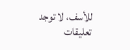للأسف، لا توجد تعليقات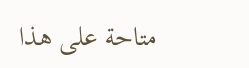متاحة على هذا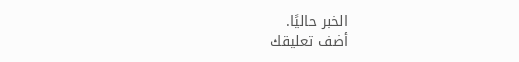الخبر حاليًا.
أضف تعليقك